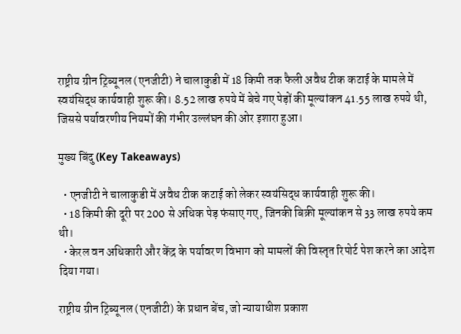राष्ट्रीय ग्रीन ट्रिब्यूनल (एनजीटी) ने चालाकुडी में 18 किमी तक फैली अवैध टीक कटाई के मामले में स्वयंसिद्ध कार्यवाही शुरू की। 8.52 लाख रुपये में बेचे गए पेड़ों की मूल्यांकन 41.55 लाख रुपये थी, जिससे पर्यावरणीय नियमों की गंभीर उल्लंघन की ओर इशारा हुआ।

मुख्य बिंदु (Key Takeaways)

  • एनजीटी ने चालाकुडी में अवैध टीक कटाई को लेकर स्वयंसिद्ध कार्यवाही शुरू की।
  • 18 किमी की दूरी पर 200 से अधिक पेड़ फंसाए गए, जिनकी बिक्री मूल्यांकन से 33 लाख रुपये कम थी।
  • केरल वन अधिकारी और केंद्र के पर्यावरण विभाग को मामलों की विस्तृत रिपोर्ट पेश करने का आदेश दिया गया।

राष्ट्रीय ग्रीन ट्रिब्यूनल (एनजीटी) के प्रधान बेंच, जो न्यायाधीश प्रकाश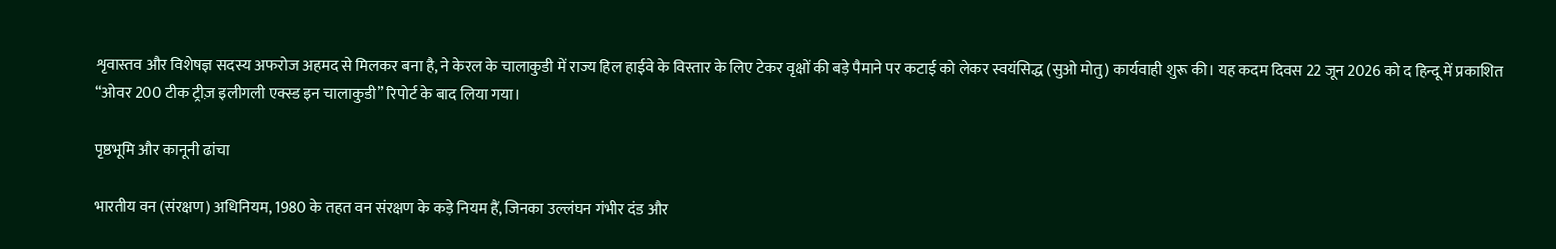शृवास्तव और विशेषज्ञ सदस्य अफरोज अहमद से मिलकर बना है, ने केरल के चालाकुडी में राज्य हिल हाईवे के विस्तार के लिए टेकर वृक्षों की बड़े पैमाने पर कटाई को लेकर स्वयंसिद्ध (सुओ मोतु) कार्यवाही शुरू की। यह कदम दिवस 22 जून 2026 को द हिन्दू में प्रकाशित “ओवर 200 टीक ट्रीज़ इलीगली एक्स्ड इन चालाकुडी” रिपोर्ट के बाद लिया गया।

पृष्ठभूमि और कानूनी ढांचा

भारतीय वन (संरक्षण) अधिनियम, 1980 के तहत वन संरक्षण के कड़े नियम हैं, जिनका उल्लंघन गंभीर दंड और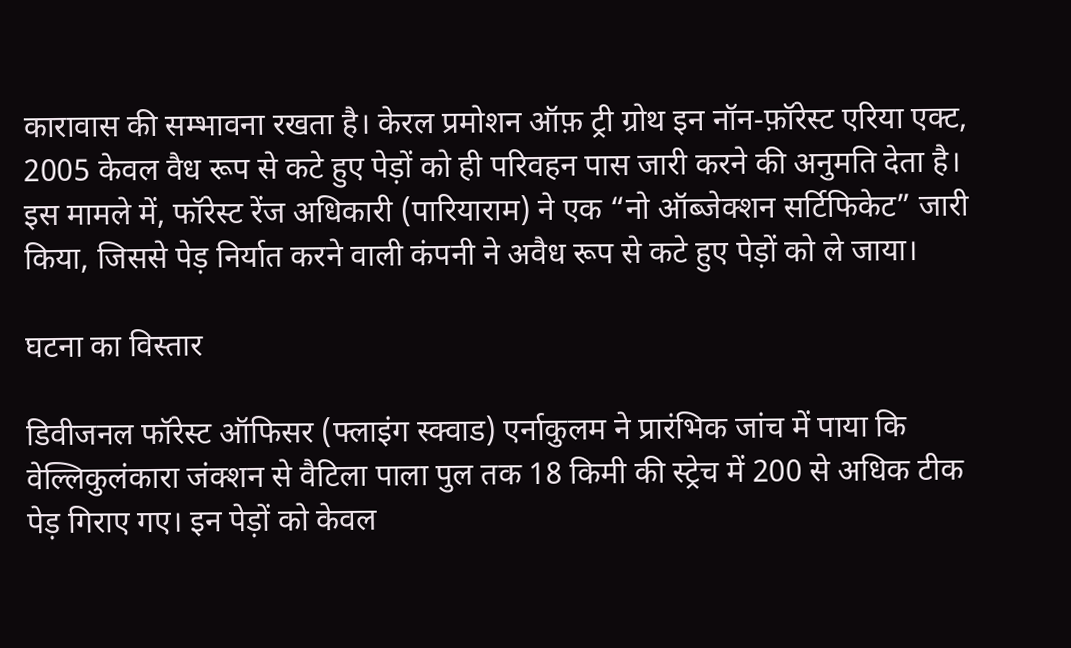कारावास की सम्भावना रखता है। केरल प्रमोशन ऑफ़ ट्री ग्रोथ इन नॉन‑फ़ॉरेस्ट एरिया एक्ट, 2005 केवल वैध रूप से कटे हुए पेड़ों को ही परिवहन पास जारी करने की अनुमति देता है। इस मामले में, फॉरेस्ट रेंज अधिकारी (पारियाराम) ने एक “नो ऑब्जेक्शन सर्टिफिकेट” जारी किया, जिससे पेड़ निर्यात करने वाली कंपनी ने अवैध रूप से कटे हुए पेड़ों को ले जाया।

घटना का विस्तार

डिवीजनल फॉरेस्ट ऑफिसर (फ्लाइंग स्क्वाड) एर्नाकुलम ने प्रारंभिक जांच में पाया कि वेल्लिकुलंकारा जंक्शन से वैटिला पाला पुल तक 18 किमी की स्ट्रेच में 200 से अधिक टीक पेड़ गिराए गए। इन पेड़ों को केवल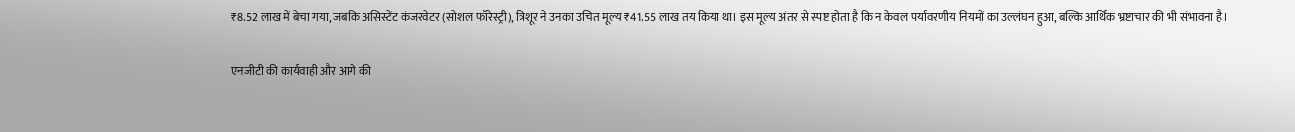₹8.52 लाख में बेचा गया, जबकि असिस्टेंट कंजरवेटर (सोशल फॉरेस्ट्री), त्रिशूर ने उनका उचित मूल्य ₹41.55 लाख तय किया था। इस मूल्य अंतर से स्पष्ट होता है कि न केवल पर्यावरणीय नियमों का उल्लंघन हुआ, बल्कि आर्थिक भ्रष्टाचार की भी संभावना है।

एनजीटी की कार्यवाही और आगे की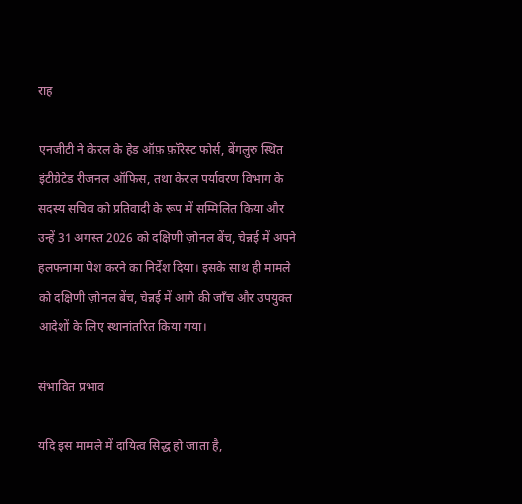राह

एनजीटी ने केरल के हेड ऑफ़ फ़ॉरेस्ट फोर्स, बेंगलुरु स्थित इंटीग्रेटेड रीजनल ऑफिस, तथा केरल पर्यावरण विभाग के सदस्य सचिव को प्रतिवादी के रूप में सम्मिलित किया और उन्हें 31 अगस्त 2026 को दक्षिणी ज़ोनल बेंच, चेन्नई में अपने हलफनामा पेश करने का निर्देश दिया। इसके साथ ही मामले को दक्षिणी ज़ोनल बेंच, चेन्नई में आगे की जाँच और उपयुक्त आदेशों के लिए स्थानांतरित किया गया।

संभावित प्रभाव

यदि इस मामले में दायित्व सिद्ध हो जाता है,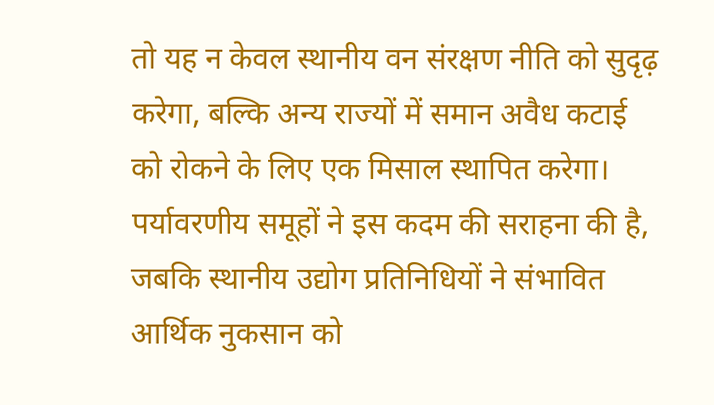तो यह न केवल स्थानीय वन संरक्षण नीति को सुदृढ़ करेगा, बल्कि अन्य राज्यों में समान अवैध कटाई को रोकने के लिए एक मिसाल स्थापित करेगा। पर्यावरणीय समूहों ने इस कदम की सराहना की है, जबकि स्थानीय उद्योग प्रतिनिधियों ने संभावित आर्थिक नुकसान को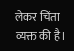लेकर चिंता व्यक्त की है।